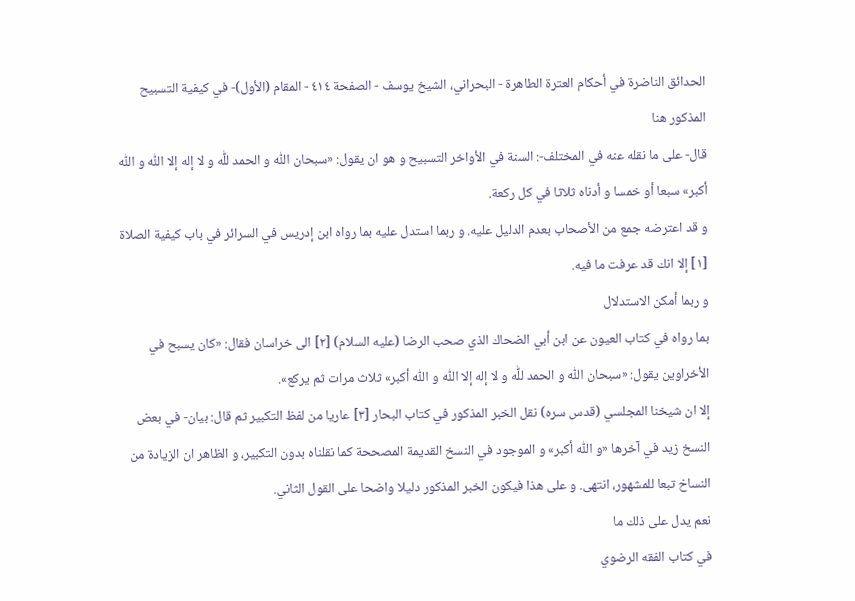الحدائق الناضرة في أحكام العترة الطاهرة - البحراني، الشيخ يوسف - الصفحة ٤١٤ - المقام (الأول)- في كيفية التسبيح المذكور هنا
قال- على ما نقله عنه في المختلف-: السنة في الأواخر التسبيح و هو ان يقول: «سبحان اللّٰه و الحمد للّٰه و لا إله إلا اللّٰه و اللّٰه أكبر» سبعا أو خمسا و أدناه ثلاثا في كل ركعة.
و قد اعترضه جمع من الأصحاب بعدم الدليل عليه. و ربما استدل عليه بما رواه ابن إدريس في السرائر في باب كيفية الصلاة [١] إلا انك قد عرفت ما فيه.
و ربما أمكن الاستدلال
بما رواه في كتاب العيون عن ابن أبي الضحاك الذي صحب الرضا (عليه السلام) [٢] الى خراسان فقال: «كان يسبح في الأخراوين يقول: «سبحان اللّٰه و الحمد للّٰه و لا إله إلا اللّٰه و اللّٰه أكبر» ثلاث مرات ثم يركع».
إلا ان شيخنا المجلسي (قدس سره) نقل الخبر المذكور في كتاب البحار [٣] عاريا من لفظ التكبير ثم قال: بيان- في بعض النسخ زيد في آخرها «و اللّٰه أكبر» و الموجود في النسخ القديمة المصححة كما نقلناه بدون التكبير، و الظاهر ان الزيادة من النساخ تبعا للمشهور، انتهى. و على هذا فيكون الخبر المذكور دليلا واضحا على القول الثاني.
نعم يدل على ذلك ما
في كتاب الفقه الرضوي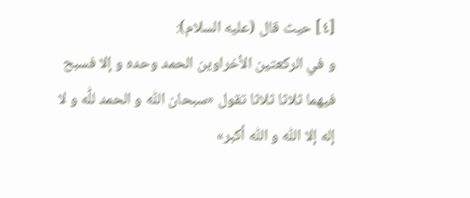[٤] حيث قال (عليه السلام):
و في الركعتين الأخراوين الحمد وحده و إلا فسبح فيهما ثلاثا ثلاثا تقول «سبحان اللّٰه و الحمد للّٰه و لا إله إلا اللّٰه و اللّٰه أكبر»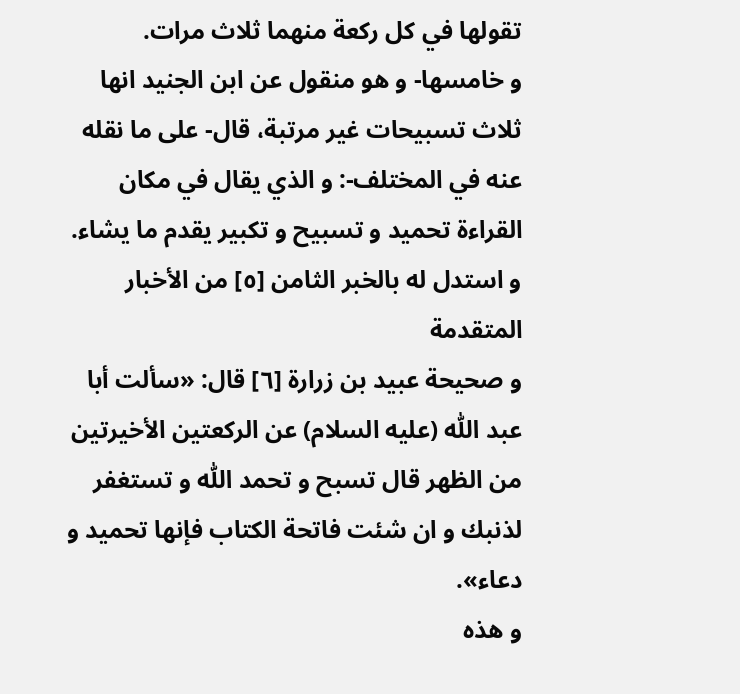تقولها في كل ركعة منهما ثلاث مرات.
و خامسها- و هو منقول عن ابن الجنيد انها ثلاث تسبيحات غير مرتبة، قال- على ما نقله عنه في المختلف-: و الذي يقال في مكان القراءة تحميد و تسبيح و تكبير يقدم ما يشاء.
و استدل له بالخبر الثامن [٥] من الأخبار المتقدمة
و صحيحة عبيد بن زرارة [٦] قال: «سألت أبا عبد اللّٰه (عليه السلام) عن الركعتين الأخيرتين من الظهر قال تسبح و تحمد اللّٰه و تستغفر لذنبك و ان شئت فاتحة الكتاب فإنها تحميد و دعاء».
و هذه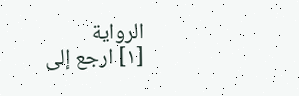الرواية
[١] ارجع إلى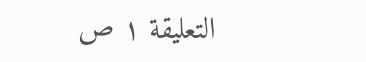التعليقة ١ ص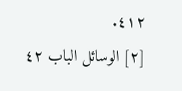٤١٢.
[٢] الوسائل الباب ٤٢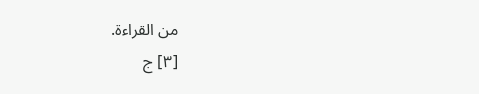من القراءة.
[٣] ج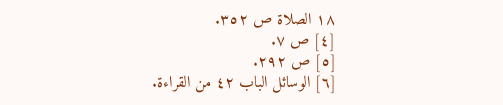١٨ الصلاة ص ٣٥٢.
[٤] ص ٧.
[٥] ص ٢٩٢.
[٦] الوسائل الباب ٤٢ من القراءة.